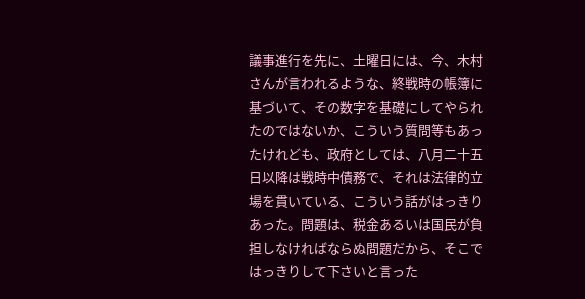議事進行を先に、土曜日には、今、木村さんが言われるような、終戦時の帳簿に基づいて、その数字を基礎にしてやられたのではないか、こういう質問等もあったけれども、政府としては、八月二十五日以降は戦時中債務で、それは法律的立場を貫いている、こういう話がはっきりあった。問題は、税金あるいは国民が負担しなければならぬ問題だから、そこではっきりして下さいと言った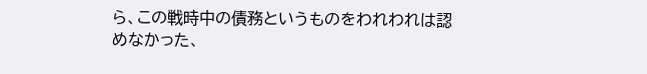ら、この戦時中の債務というものをわれわれは認めなかった、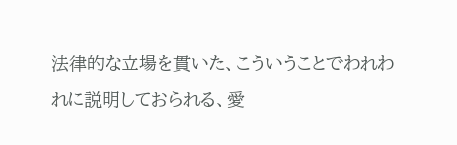法律的な立場を貫いた、こういうことでわれわれに説明しておられる、愛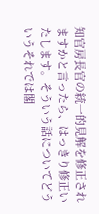知官房長官の統一的見解を修正されますかと言ったら、はっきり修正いたします。そういう話についてどういうそれでは閣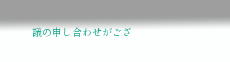議の申し合わせがござ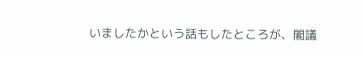いましたかという話もしたところが、閣議